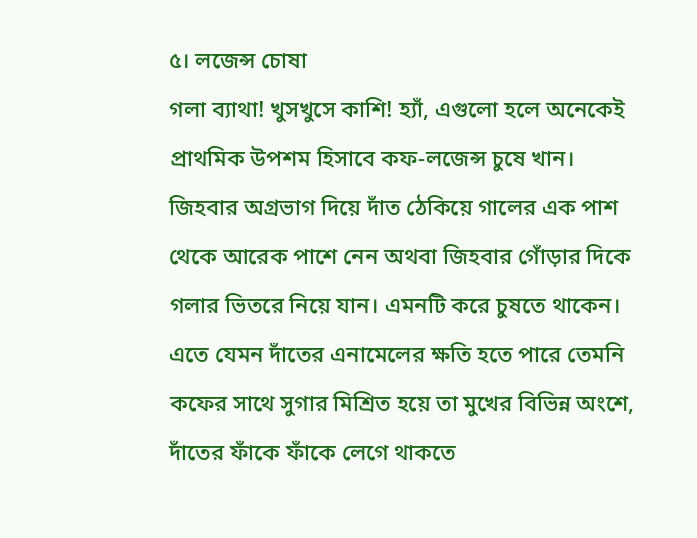৫। লজেন্স চোষা
গলা ব্যাথা! খুসখুসে কাশি! হ্যাঁ, এগুলো হলে অনেকেই প্রাথমিক উপশম হিসাবে কফ-লজেন্স চুষে খান। জিহবার অগ্রভাগ দিয়ে দাঁত ঠেকিয়ে গালের এক পাশ থেকে আরেক পাশে নেন অথবা জিহবার গোঁড়ার দিকে গলার ভিতরে নিয়ে যান। এমনটি করে চুষতে থাকেন। এতে যেমন দাঁতের এনামেলের ক্ষতি হতে পারে তেমনি কফের সাথে সুগার মিশ্রিত হয়ে তা মুখের বিভিন্ন অংশে, দাঁতের ফাঁকে ফাঁকে লেগে থাকতে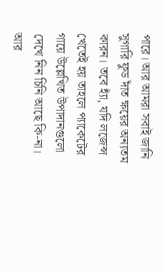পারে। আর আমরা সবাই জানি সুগারি ফুড দাঁত ক্ষয়ের অন্যতম কারন। তবে হ্যাঁ, যদি লজেন্স খেতেই হয় তাহলে প্যাকেটের গায়ে উল্লেখিত উপাদানগুলো দেখে নিন চিনি আছে কি-না। আর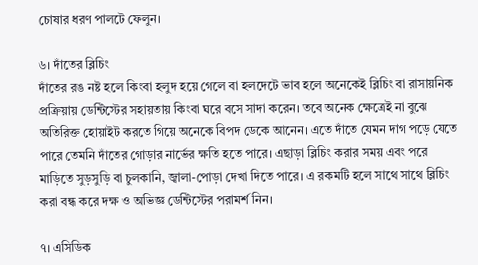চোষার ধরণ পালটে ফেলুন।

৬। দাঁতের ব্লিচিং
দাঁতের রঙ নষ্ট হলে কিংবা হলুদ হয়ে গেলে বা হলদেটে ভাব হলে অনেকেই ব্লিচিং বা রাসায়নিক প্রক্রিয়ায় ডেন্টিস্টের সহায়তায় কিংবা ঘরে বসে সাদা করেন। তবে অনেক ক্ষেত্রেই না বুঝে অতিরিক্ত হোয়াইট করতে গিয়ে অনেকে বিপদ ডেকে আনেন। এতে দাঁতে যেমন দাগ পড়ে যেতে পারে তেমনি দাঁতের গোড়ার নার্ভের ক্ষতি হতে পারে। এছাড়া ব্লিচিং করার সময় এবং পরে মাড়িতে সুড়সুড়ি বা চুলকানি, জ্বালা-পোড়া দেখা দিতে পারে। এ রকমটি হলে সাথে সাথে ব্লিচিং করা বন্ধ করে দক্ষ ও অভিজ্ঞ ডেন্টিস্টের পরামর্শ নিন।

৭। এসিডিক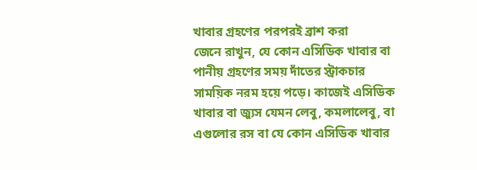খাবার গ্রহণের পরপরই ব্রাশ করা
জেনে রাখুন, যে কোন এসিডিক খাবার বা পানীয় গ্রহণের সময় দাঁতের স্ট্রাকচার সাময়িক নরম হয়ে পড়ে। কাজেই এসিডিক খাবার বা জ্যুস যেমন লেবু, কমলালেবু, বা এগুলোর রস বা যে কোন এসিডিক খাবার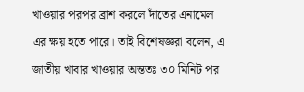খাওয়ার পরপর ব্রাশ করলে দাঁতের এনামেল এর ক্ষয় হতে পারে। তাই বিশেষজ্ঞরা বলেন, এ জাতীয় খাবার খাওয়ার অন্ততঃ ৩০ মিনিট পর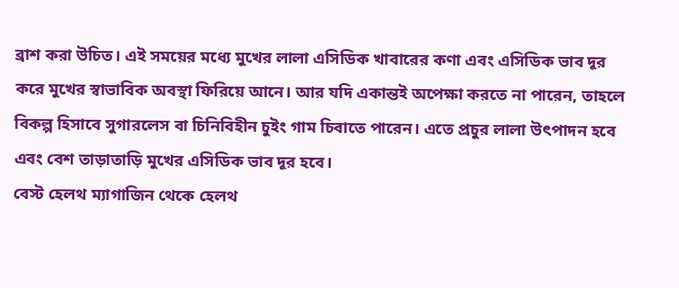ব্রাশ করা উচিত। এই সময়ের মধ্যে মুখের লালা এসিডিক খাবারের কণা এবং এসিডিক ভাব দূর করে মুখের স্বাভাবিক অবস্থা ফিরিয়ে আনে। আর যদি একান্তই অপেক্ষা করতে না পারেন, তাহলে বিকল্প হিসাবে সুগারলেস বা চিনিবিহীন চুইং গাম চিবাতে পারেন। এতে প্রচুর লালা উৎপাদন হবে এবং বেশ তাড়াতাড়ি মুখের এসিডিক ভাব দূর হবে।
বেস্ট হেলথ ম্যাগাজিন থেকে হেলথ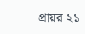প্রায়র ২১